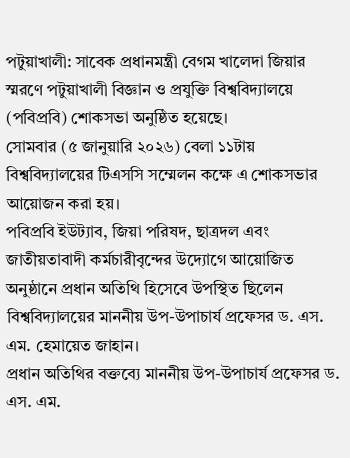পটুয়াখালী: সাবেক প্রধানমন্ত্রী বেগম খালেদা জিয়ার স্মরণে পটুয়াখালী বিজ্ঞান ও প্রযুক্তি বিশ্ববিদ্যালয়ে (পবিপ্রবি) শোকসভা অনুষ্ঠিত হয়েছে।
সোমবার (৫ জানুয়ারি ২০২৬) বেলা ১১টায় বিশ্ববিদ্যালয়ের টিএসসি সম্মেলন কক্ষে এ শোকসভার আয়োজন করা হয়।
পবিপ্রবি ইউট্যাব, জিয়া পরিষদ, ছাত্রদল এবং জাতীয়তাবাদী কর্মচারীবৃন্দের উদ্যোগে আয়োজিত অনুষ্ঠানে প্রধান অতিথি হিসেবে উপস্থিত ছিলেন বিশ্ববিদ্যালয়ের মাননীয় উপ-উপাচার্য প্রফেসর ড. এস. এম. হেমায়েত জাহান।
প্রধান অতিথির বক্তব্যে মাননীয় উপ-উপাচার্য প্রফেসর ড. এস. এম.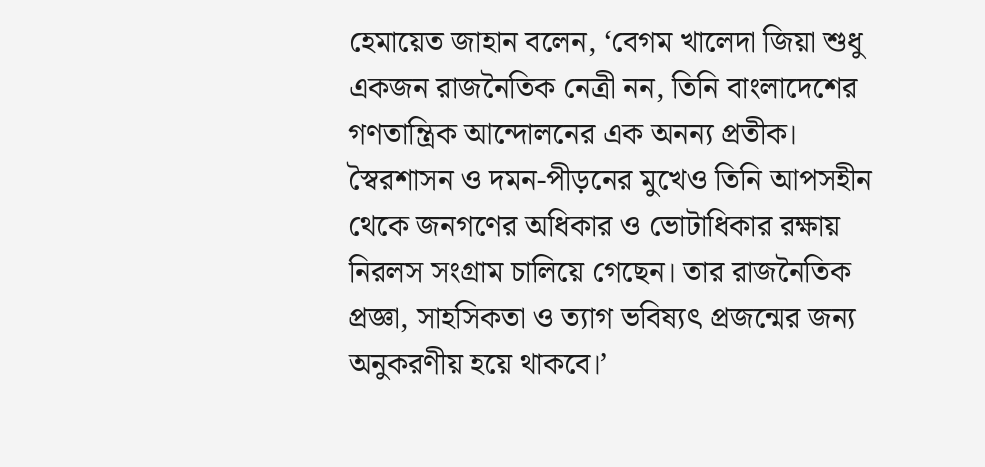হেমায়েত জাহান বলেন, ‘বেগম খালেদা জিয়া শুধু একজন রাজনৈতিক নেত্রী নন, তিনি বাংলাদেশের গণতান্ত্রিক আন্দোলনের এক অনন্য প্রতীক। স্বৈরশাসন ও দমন-পীড়নের মুখেও তিনি আপসহীন থেকে জনগণের অধিকার ও ভোটাধিকার রক্ষায় নিরলস সংগ্রাম চালিয়ে গেছেন। তার রাজনৈতিক প্রজ্ঞা, সাহসিকতা ও ত্যাগ ভবিষ্যৎ প্রজন্মের জন্য অনুকরণীয় হয়ে থাকবে।’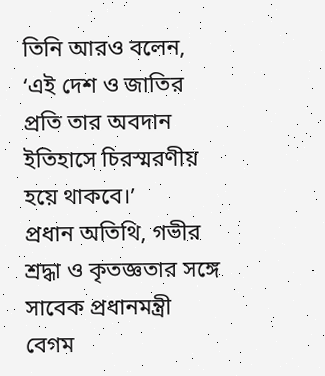তিনি আরও বলেন, ‘এই দেশ ও জাতির প্রতি তার অবদান ইতিহাসে চিরস্মরণীয় হয়ে থাকবে।’
প্রধান অতিথি, গভীর শ্রদ্ধা ও কৃতজ্ঞতার সঙ্গে সাবেক প্রধানমন্ত্রী বেগম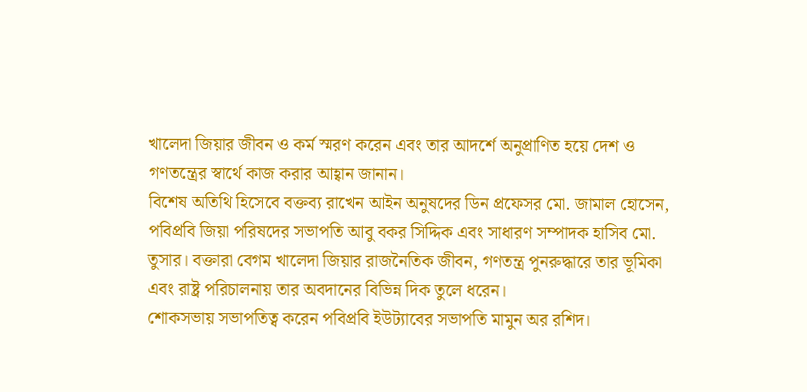খালেদা জিয়ার জীবন ও কর্ম স্মরণ করেন এবং তার আদর্শে অনুপ্রাণিত হয়ে দেশ ও গণতন্ত্রের স্বার্থে কাজ করার আহ্বান জানান।
বিশেষ অতিথি হিসেবে বক্তব্য রাখেন আইন অনুষদের ডিন প্রফেসর মো. জামাল হোসেন, পবিপ্রবি জিয়া পরিষদের সভাপতি আবু বকর সিদ্দিক এবং সাধারণ সম্পাদক হাসিব মো. তুসার। বক্তারা বেগম খালেদা জিয়ার রাজনৈতিক জীবন, গণতন্ত্র পুনরুদ্ধারে তার ভূমিকা এবং রাষ্ট্র পরিচালনায় তার অবদানের বিভিন্ন দিক তুলে ধরেন।
শোকসভায় সভাপতিত্ব করেন পবিপ্রবি ইউট্যাবের সভাপতি মামুন অর রশিদ।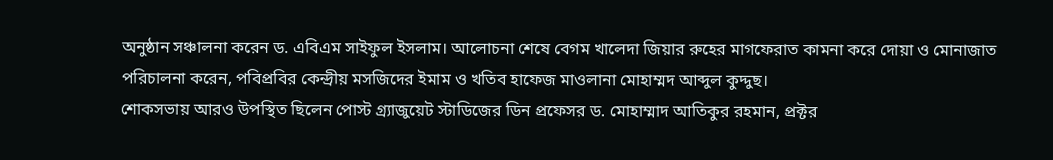অনুষ্ঠান সঞ্চালনা করেন ড. এবিএম সাইফুল ইসলাম। আলোচনা শেষে বেগম খালেদা জিয়ার রুহের মাগফেরাত কামনা করে দোয়া ও মোনাজাত পরিচালনা করেন, পবিপ্রবির কেন্দ্রীয় মসজিদের ইমাম ও খতিব হাফেজ মাওলানা মোহাম্মদ আব্দুল কুদ্দুছ।
শোকসভায় আরও উপস্থিত ছিলেন পোস্ট গ্র্যাজুয়েট স্টাডিজের ডিন প্রফেসর ড. মোহাম্মাদ আতিকুর রহমান, প্রক্টর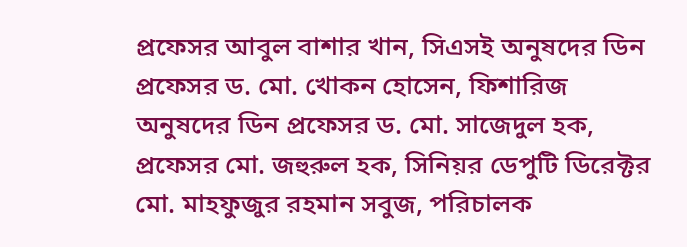প্রফেসর আবুল বাশার খান, সিএসই অনুষদের ডিন প্রফেসর ড. মো. খোকন হোসেন, ফিশারিজ অনুষদের ডিন প্রফেসর ড. মো. সাজেদুল হক, প্রফেসর মো. জহুরুল হক, সিনিয়র ডেপুটি ডিরেক্টর মো. মাহফুজুর রহমান সবুজ, পরিচালক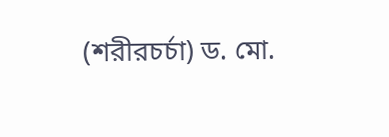(শরীরচর্চা) ড. মো.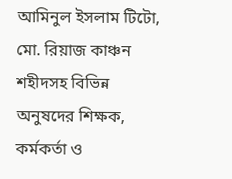আমিনুল ইসলাম টিটো, মো. রিয়াজ কাঞ্চন শহীদসহ বিভিন্ন অনুষদের শিক্ষক, কর্মকর্তা ও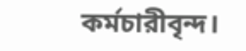কর্মচারীবৃন্দ।